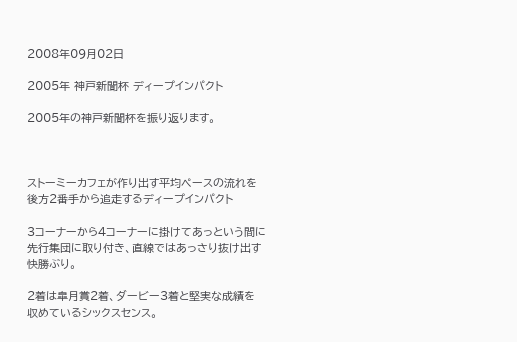2008年09月02日

2005年 神戸新聞杯 ディープインパクト

2005年の神戸新聞杯を振り返ります。



ストーミーカフェが作り出す平均ペースの流れを
後方2番手から追走するディープインパクト

3コーナーから4コーナーに掛けてあっという間に
先行集団に取り付き、直線ではあっさり抜け出す
快勝ぶり。

2着は皐月賞2着、ダービー3着と堅実な成績を
収めているシックスセンス。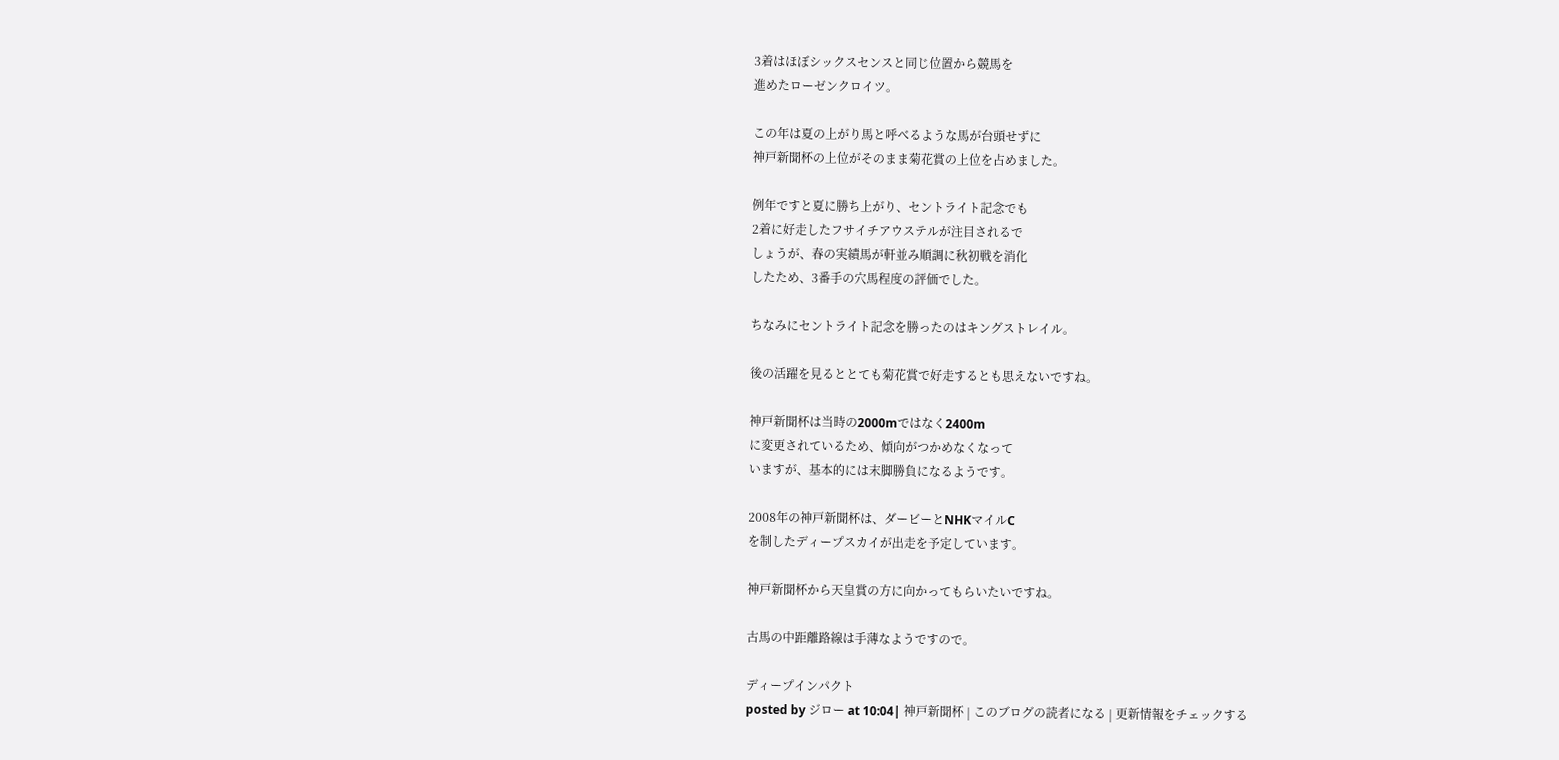3着はほぼシックスセンスと同じ位置から競馬を
進めたローゼンクロイツ。

この年は夏の上がり馬と呼べるような馬が台頭せずに
神戸新聞杯の上位がそのまま菊花賞の上位を占めました。

例年ですと夏に勝ち上がり、セントライト記念でも
2着に好走したフサイチアウステルが注目されるで
しょうが、春の実績馬が軒並み順調に秋初戦を消化
したため、3番手の穴馬程度の評価でした。

ちなみにセントライト記念を勝ったのはキングストレイル。

後の活躍を見るととても菊花賞で好走するとも思えないですね。

神戸新聞杯は当時の2000mではなく2400m
に変更されているため、傾向がつかめなくなって
いますが、基本的には末脚勝負になるようです。

2008年の神戸新聞杯は、ダービーとNHKマイルC
を制したディープスカイが出走を予定しています。

神戸新聞杯から天皇賞の方に向かってもらいたいですね。

古馬の中距離路線は手薄なようですので。

ディープインパクト
posted by ジロー at 10:04| 神戸新聞杯 | このブログの読者になる | 更新情報をチェックする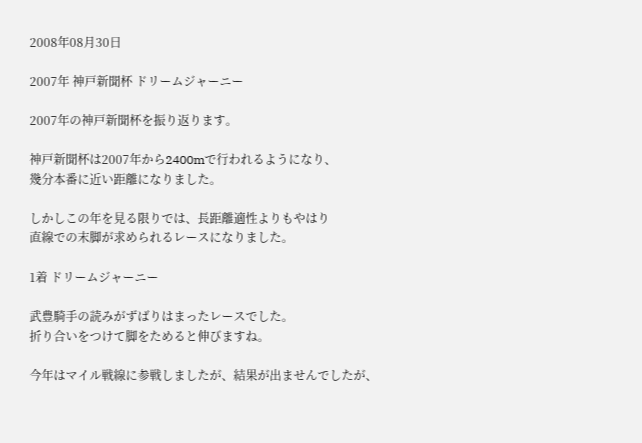2008年08月30日

2007年 神戸新聞杯 ドリームジャーニー

2007年の神戸新聞杯を振り返ります。

神戸新聞杯は2007年から2400mで行われるようになり、
幾分本番に近い距離になりました。

しかしこの年を見る限りでは、長距離適性よりもやはり
直線での末脚が求められるレースになりました。

1着 ドリームジャーニー

武豊騎手の読みがずばりはまったレースでした。
折り合いをつけて脚をためると伸びますね。

今年はマイル戦線に参戦しましたが、結果が出ませんでしたが、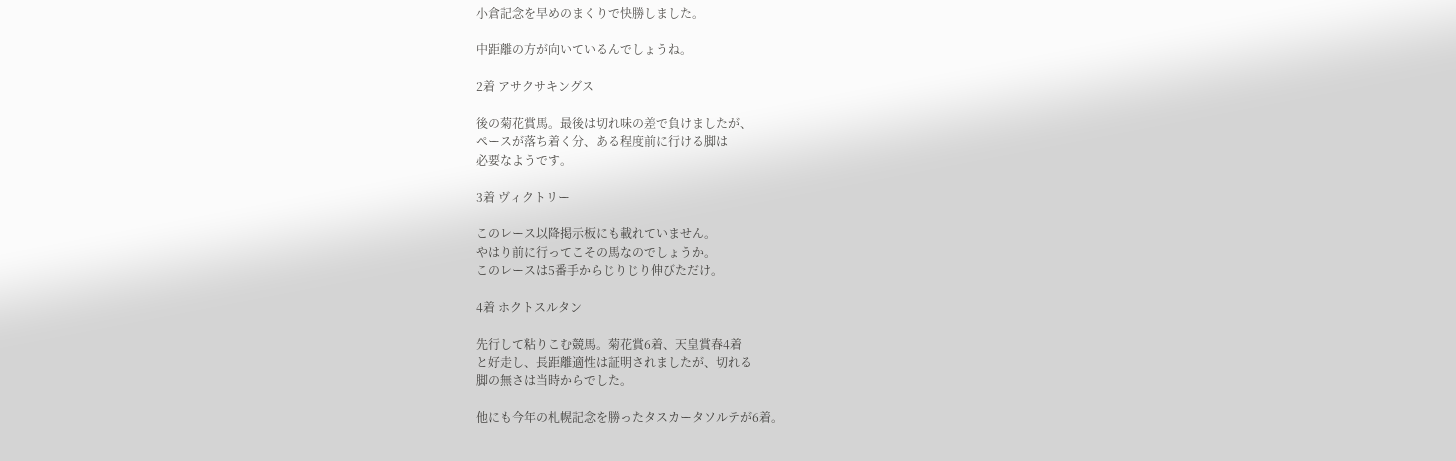小倉記念を早めのまくりで快勝しました。

中距離の方が向いているんでしょうね。

2着 アサクサキングス

後の菊花賞馬。最後は切れ味の差で負けましたが、
ペースが落ち着く分、ある程度前に行ける脚は
必要なようです。

3着 ヴィクトリー

このレース以降掲示板にも載れていません。
やはり前に行ってこその馬なのでしょうか。
このレースは5番手からじりじり伸びただけ。

4着 ホクトスルタン

先行して粘りこむ競馬。菊花賞6着、天皇賞春4着
と好走し、長距離適性は証明されましたが、切れる
脚の無さは当時からでした。

他にも今年の札幌記念を勝ったタスカータソルテが6着。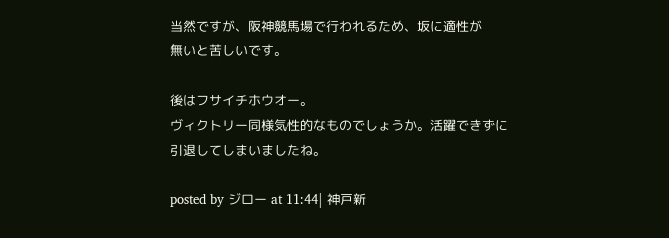当然ですが、阪神競馬場で行われるため、坂に適性が
無いと苦しいです。

後はフサイチホウオー。
ヴィクトリー同様気性的なものでしょうか。活躍できずに
引退してしまいましたね。

posted by ジロー at 11:44| 神戸新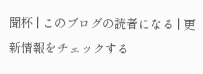聞杯 | このブログの読者になる | 更新情報をチェックする